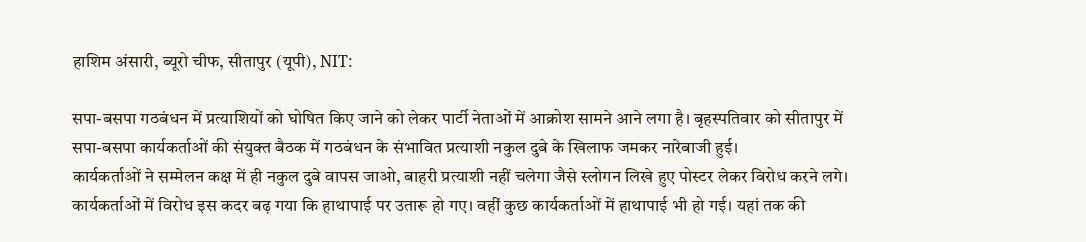हाशिम अंसारी, ब्यूरो चीफ, सीतापुर (यूपी), NIT:

सपा-बसपा गठबंधन में प्रत्याशियों को घोषित किए जाने को लेकर पार्टी नेताओं में आक्रोश सामने आने लगा है। बृहस्पतिवार को सीतापुर में सपा-बसपा कार्यकर्ताओं की संयुक्त बैठक में गठबंधन के संभावित प्रत्याशी नकुल दुबे के खिलाफ जमकर नारेबाजी हुई।
कार्यकर्ताओं ने सम्मेलन कक्ष में ही नकुल दुबे वापस जाओ, बाहरी प्रत्याशी नहीं चलेगा जैसे स्लोगन लिखे हुए पोस्टर लेकर विरोध करने लगे। कार्यकर्ताओं में विरोध इस कदर बढ़ गया कि हाथापाई पर उतारू हो गए। वहीं कुछ कार्यकर्ताओं में हाथापाई भी हो गई। यहां तक की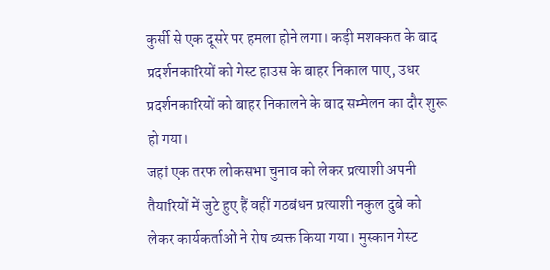कुर्सी से एक दूसरे पर हमला होने लगा। कड़ी मशक्कत के बाद प्रदर्शनकारियों को गेस्ट हाउस के बाहर निकाल पाए, उधर प्रदर्शनकारियों को बाहर निकालने के बाद सम्मेलन का दौर शुरू हो गया।
जहां एक तरफ लोकसभा चुनाव को लेकर प्रत्याशी अपनी तैयारियों में जुटे हुए हैं वहीं गठबंधन प्रत्याशी नकुल दुबे को लेकर कार्यकर्ताओं ने रोष व्यक्त किया गया। मुस्कान गेस्ट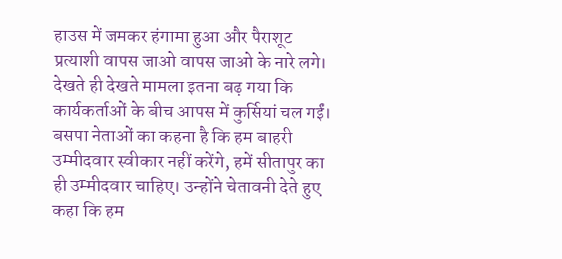हाउस में जमकर हंगामा हुआ और पैराशूट प्रत्याशी वापस जाओ वापस जाओ के नारे लगे। देखते ही देखते मामला इतना बढ़ गया कि कार्यकर्ताओं के बीच आपस में कुर्सियां चल गईं। बसपा नेताओं का कहना है कि हम बाहरी उम्मीदवार स्वीकार नहीं करेंगे, हमें सीतापुर का ही उम्मीदवार चाहिए। उन्होंने चेतावनी देते हुए कहा कि हम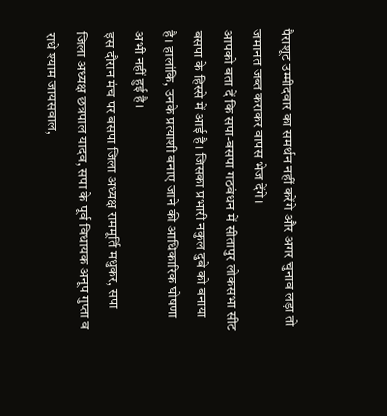पैराशूट उम्मीदवार का समर्थन नहीं करेंगे और अगर चुनाव लड़ा तो जमानत जब्त कराकर वापस भेज देंगे।
आपको बता दें कि सपा-बसपा गठबंधन में सीतापुर लोकसभा सीट बसपा के हिस्से में आई है। जिसका प्रभारी नकुल दुबे को बनाया है। हालांकि, उनके प्रत्याशी बनाए जाने की आधिकारिक घोषणा अभी नहीं हुई है।
इस दौरान मंच पर बसपा जिला अध्यक्ष राममूर्ति मधुकर, सपा जिला अध्यक्ष छत्रपाल यादव, सपा के पूर्व विधायक अनूप गुप्ता व राधे श्याम जायसवाल,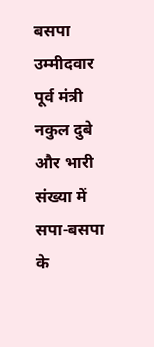बसपा उम्मीदवार पूर्व मंत्री नकुल दुबे और भारी संख्या में सपा-बसपा के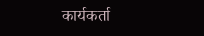कार्यकर्ता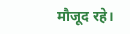मौजूद रहे।